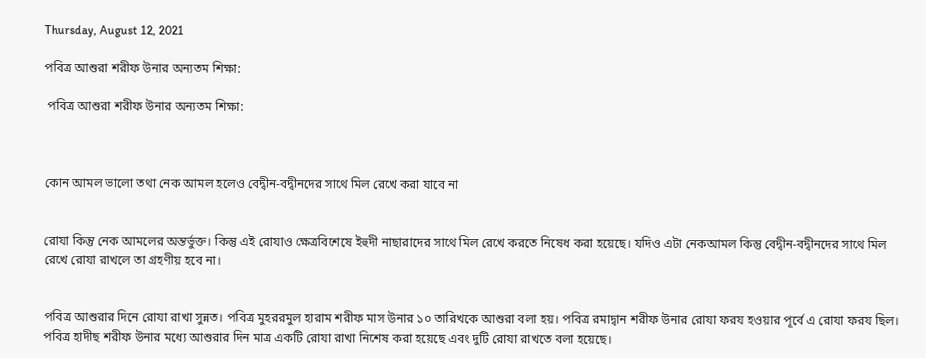Thursday, August 12, 2021

পবিত্র আশুরা শরীফ উনার অন্যতম শিক্ষা:

 পবিত্র আশুরা শরীফ উনার অন্যতম শিক্ষা:



কোন আমল ভালো তথা নেক আমল হলেও বেদ্বীন-বদ্বীনদের সাথে মিল রেখে করা যাবে না


রোযা কিন্তু নেক আমলের অন্তর্ভুক্ত। কিন্তু এই রোযাও ক্ষেত্রবিশেষে ইহুদী নাছারাদের সাথে মিল রেখে করতে নিষেধ করা হয়েছে। যদিও এটা নেকআমল কিন্তু বেদ্বীন-বদ্বীনদের সাথে মিল রেখে রোযা রাখলে তা গ্রহণীয় হবে না।


পবিত্র আশুরার দিনে রোযা রাখা সুন্নত। পবিত্র মুহররমুল হারাম শরীফ মাস উনার ১০ তারিখকে আশুরা বলা হয়। পবিত্র রমাদ্বান শরীফ উনার রোযা ফরয হওয়ার পূর্বে এ রোযা ফরয ছিল। পবিত্র হাদীছ শরীফ উনার মধ্যে আশুরার দিন মাত্র একটি রোযা রাখা নিশেষ করা হয়েছে এবং দুটি রোযা রাখতে বলা হয়েছে।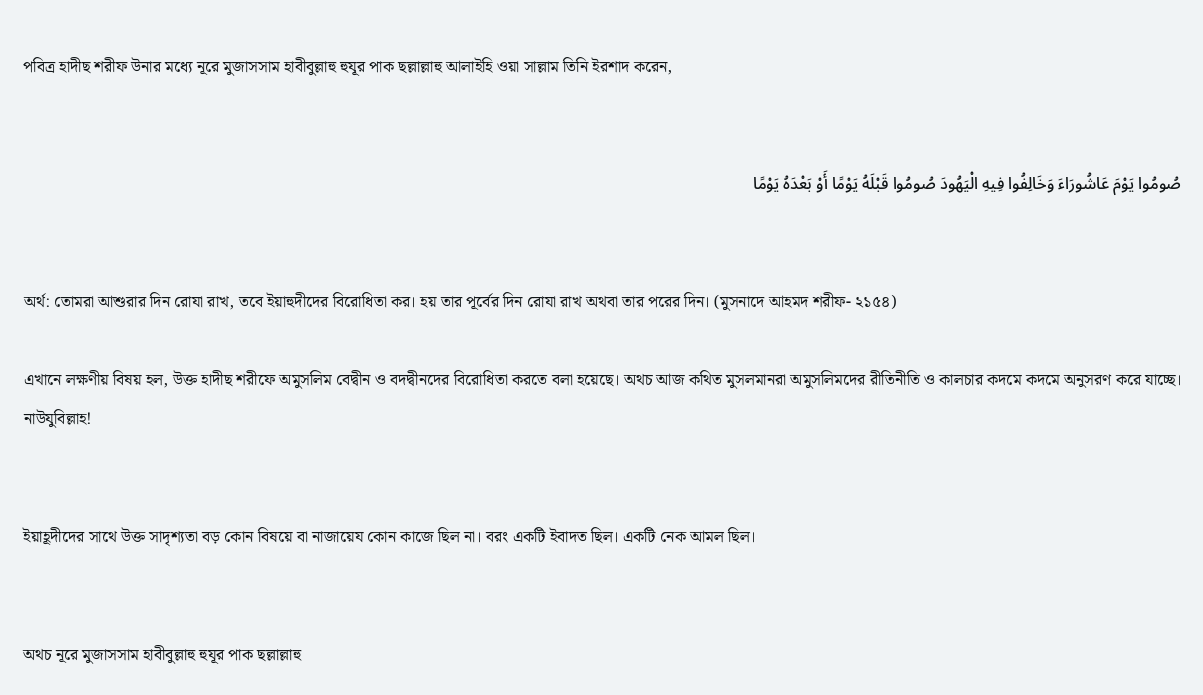পবিত্র হাদীছ শরীফ উনার মধ্যে নূরে মুজাসসাম হাবীবুল্লাহু হুযূর পাক ছল্লাল্লাহু আলাইহি ওয়া সাল্লাম তিনি ইরশাদ করেন,


صُومُوا يَوْمَ عَاشُورَاءَ وَخَالِفُوا فِيهِ الْيَهُودَ صُومُوا قَبْلَهُ يَوْمًا أَوْ بَعْدَهُ يَوْمًا


অর্থ: তোমরা আশুরার দিন রোযা রাখ, তবে ইয়াহুদীদের বিরোধিতা কর। হয় তার পূর্বের দিন রোযা রাখ অথবা তার পরের দিন। (মুসনাদে আহমদ শরীফ- ২১৫৪)

এখানে লক্ষণীয় বিষয় হল, উক্ত হাদীছ শরীফে অমুসলিম বেদ্বীন ও বদদ্বীনদের বিরোধিতা করতে বলা হয়েছে। অথচ আজ কথিত মুসলমানরা অমুসলিমদের রীতিনীতি ও কালচার কদমে কদমে অনুসরণ করে যাচ্ছে। নাউযুবিল্লাহ!


ইয়াহূদীদের সাথে উক্ত সাদৃশ্যতা বড় কোন বিষয়ে বা নাজায়েয কোন কাজে ছিল না। বরং একটি ইবাদত ছিল। একটি নেক আমল ছিল।


অথচ নূরে মুজাসসাম হাবীবুল্লাহু হুযূর পাক ছল্লাল্লাহু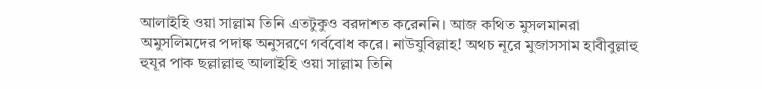আলাইহি ওয়া সাল্লাম তিনি এতটুকুও বরদাশত করেননি। আজ কথিত মুসলমানরা অমুসলিমদের পদাঙ্ক অনুসরণে গর্ববোধ করে। নাউযুবিল্লাহ! অথচ নূরে মুজাসসাম হাবীবুল্লাহু হুযূর পাক ছল্লাল্লাহু আলাইহি ওয়া সাল্লাম তিনি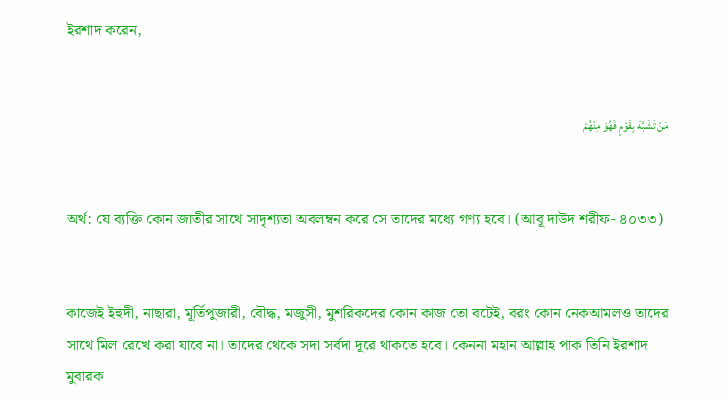ইরশাদ করেন,


مَنْ تَشَبَّهَ بِقَوْمٍ فَهُوَ مِنْهُمْ


অর্থ: যে ব্যক্তি কোন জাতীর সাথে সাদৃশ্যতা অবলম্বন করে সে তাদের মধ্যে গণ্য হবে। (আবূ দাউদ শরীফ- ৪০৩৩)


কাজেই ইহুদী, নাছারা, মূর্তিপুজারী, বৌদ্ধ, মজুসী, মুশরিকদের কোন কাজ তো বটেই, বরং কোন নেকআমলও তাদের সাথে মিল রেখে করা যাবে না। তাদের থেকে সদা সর্বদা দূরে থাকতে হবে। কেননা মহান আল্লাহ পাক তিনি ইরশাদ মুবারক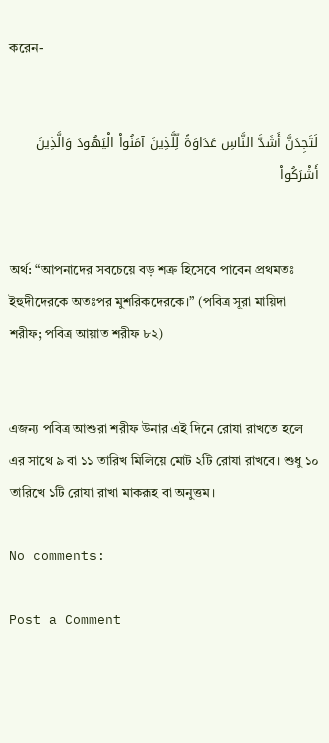করেন-


لَتَجِدَنَّ أَشَدَّ النَّاسِ عَدَاوَةً لِّلَّذِينَ آمَنُواْ الْيَهُودَ وَالَّذِينَ أَشْرَكُواْ


অর্থ: “আপনাদের সবচেয়ে বড় শত্রু হিসেবে পাবেন প্রথমতঃ ইহুদীদেরকে অতঃপর মুশরিকদেরকে।” (পবিত্র সূরা মায়িদা শরীফ; পবিত্র আয়াত শরীফ ৮২)


এজন্য পবিত্র আশুরা শরীফ উনার এই দিনে রোযা রাখতে হলে এর সাথে ৯ বা ১১ তারিখ মিলিয়ে মোট ২টি রোযা রাখবে। শুধু ১০ তারিখে ১টি রোযা রাখা মাকরূহ বা অনুত্তম।

No comments:

Post a Comment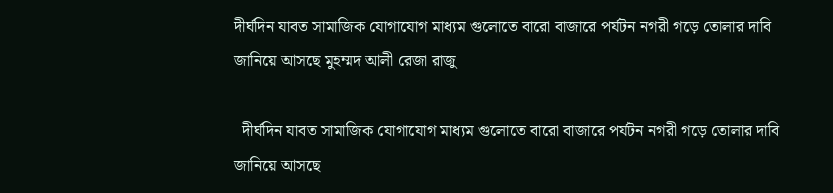দীর্ঘদিন যাবত সামাজিক যোগাযোগ মাধ্যম গুলোতে বারো বাজারে পর্যটন নগরী গড়ে তোলার দাবি জানিয়ে আসছে মুহম্মদ আলী রেজা রাজু

  দীর্ঘদিন যাবত সামাজিক যোগাযোগ মাধ্যম গুলোতে বারো বাজারে পর্যটন নগরী গড়ে তোলার দাবি জানিয়ে আসছে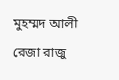মুহম্মদ আলী রেজা রাজু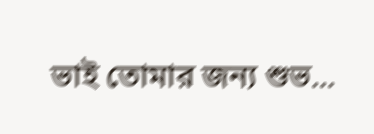ভাই তোমার জন্য শুভ...